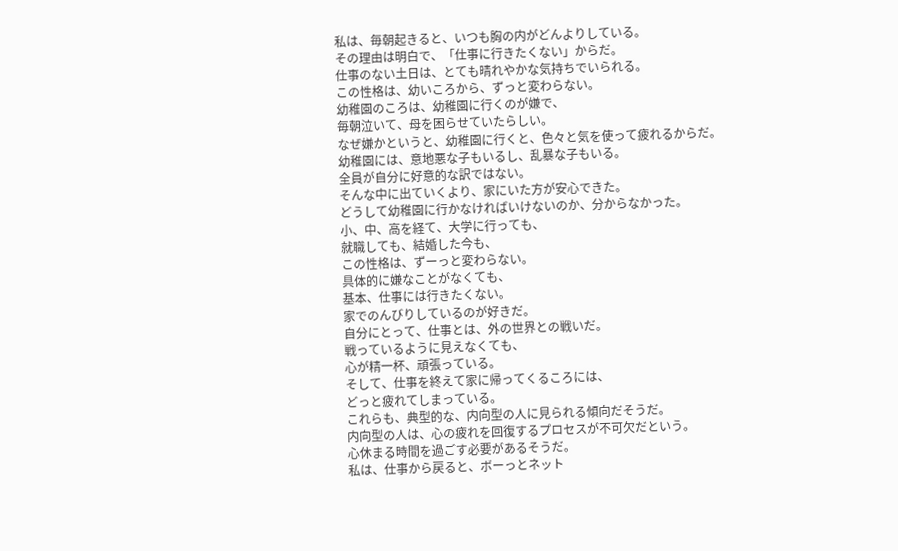私は、毎朝起きると、いつも胸の内がどんよりしている。
その理由は明白で、「仕事に行きたくない」からだ。
仕事のない土日は、とても晴れやかな気持ちでいられる。
この性格は、幼いころから、ずっと変わらない。
幼稚園のころは、幼稚園に行くのが嫌で、
毎朝泣いて、母を困らせていたらしい。
なぜ嫌かというと、幼稚園に行くと、色々と気を使って疲れるからだ。
幼稚園には、意地悪な子もいるし、乱暴な子もいる。
全員が自分に好意的な訳ではない。
そんな中に出ていくより、家にいた方が安心できた。
どうして幼稚園に行かなければいけないのか、分からなかった。
小、中、高を経て、大学に行っても、
就職しても、結婚した今も、
この性格は、ずーっと変わらない。
具体的に嫌なことがなくても、
基本、仕事には行きたくない。
家でのんびりしているのが好きだ。
自分にとって、仕事とは、外の世界との戦いだ。
戦っているように見えなくても、
心が精一杯、頑張っている。
そして、仕事を終えて家に帰ってくるころには、
どっと疲れてしまっている。
これらも、典型的な、内向型の人に見られる傾向だそうだ。
内向型の人は、心の疲れを回復するプロセスが不可欠だという。
心休まる時間を過ごす必要があるそうだ。
私は、仕事から戻ると、ボーっとネット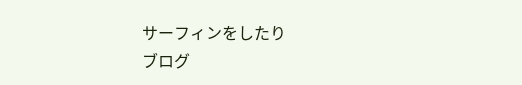サーフィンをしたり
ブログ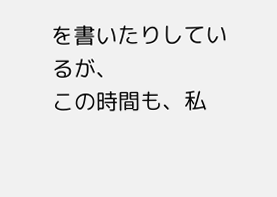を書いたりしているが、
この時間も、私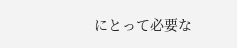にとって必要な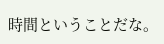時間ということだな。